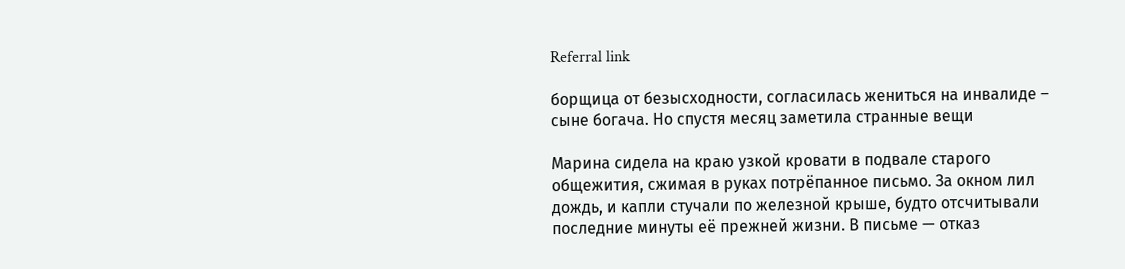Referral link

борщица от безысходности, согласилась жениться на инвалиде – сыне богача. Но спустя месяц заметила странные вещи

Марина сидела на краю узкой кровати в подвале старого общежития, сжимая в руках потрёпанное письмо. За окном лил дождь, и капли стучали по железной крыше, будто отсчитывали последние минуты её прежней жизни. В письме — отказ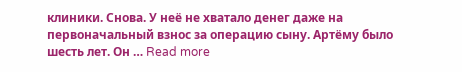клиники. Снова. У неё не хватало денег даже на первоначальный взнос за операцию сыну. Артёму было шесть лет. Он … Read more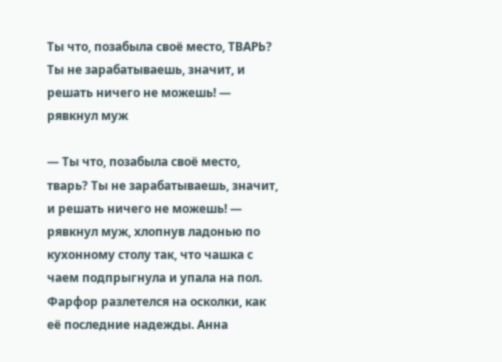Ты что, позабыла своё место, ТВАРЬ? Ты не зарабатываешь, значит, и решать ничего не можешь! — рявкнул муж

— Ты что, позабыла своё место, тварь? Ты не зарабатываешь, значит, и решать ничего не можешь! — рявкнул муж, хлопнув ладонью по кухонному столу так, что чашка с чаем подпрыгнула и упала на пол. Фарфор разлетелся на осколки, как её последние надежды. Анна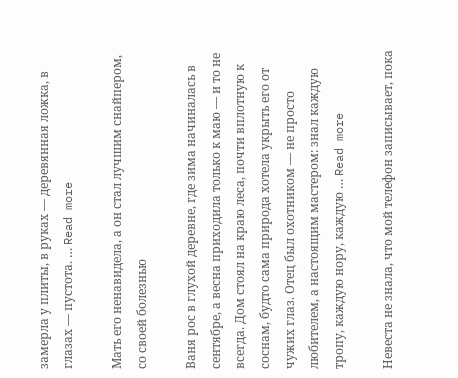замерла у плиты, в руках — деревянная ложка, в глазах — пустота. … Read more

Мать его ненавидела, а он стал лучшим снайпером, со своей болезнью

Ваня рос в глухой деревне, где зима начиналась в сентябре, а весна приходила только к маю — и то не всегда. Дом стоял на краю леса, почти вплотную к соснам, будто сама природа хотела укрыть его от чужих глаз. Отец был охотником — не просто любителем, а настоящим мастером: знал каждую тропу, каждую нору, каждую … Read more

Невеста не знала, что мой телефон записывает, пока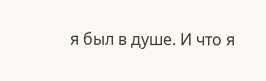я был в душе. И что я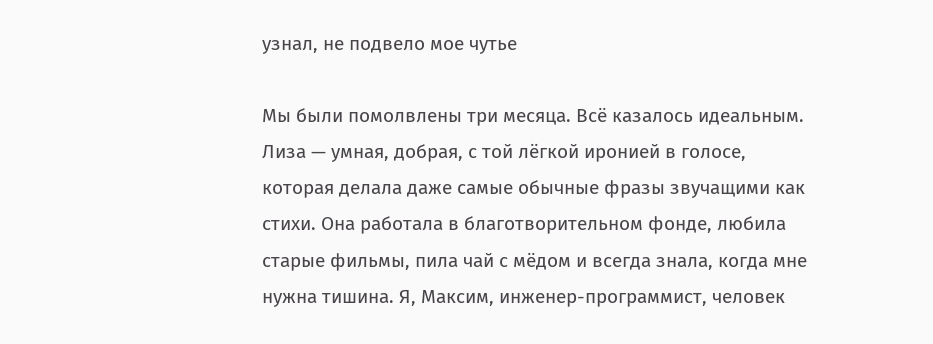узнал, не подвело мое чутье

Мы были помолвлены три месяца. Всё казалось идеальным. Лиза — умная, добрая, с той лёгкой иронией в голосе, которая делала даже самые обычные фразы звучащими как стихи. Она работала в благотворительном фонде, любила старые фильмы, пила чай с мёдом и всегда знала, когда мне нужна тишина. Я, Максим, инженер-программист, человек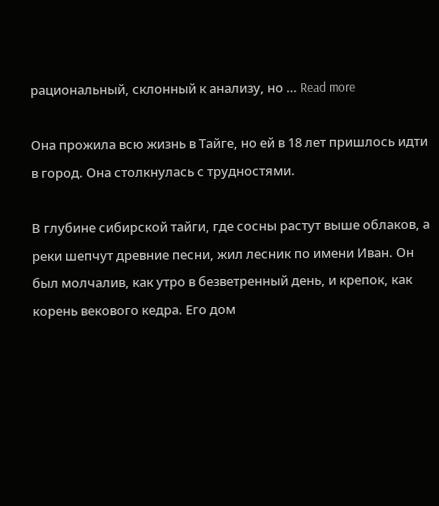рациональный, склонный к анализу, но … Read more

Она прожила всю жизнь в Тайге, но ей в 18 лет пришлось идти в город. Она столкнулась с трудностями.

В глубине сибирской тайги, где сосны растут выше облаков, а реки шепчут древние песни, жил лесник по имени Иван. Он был молчалив, как утро в безветренный день, и крепок, как корень векового кедра. Его дом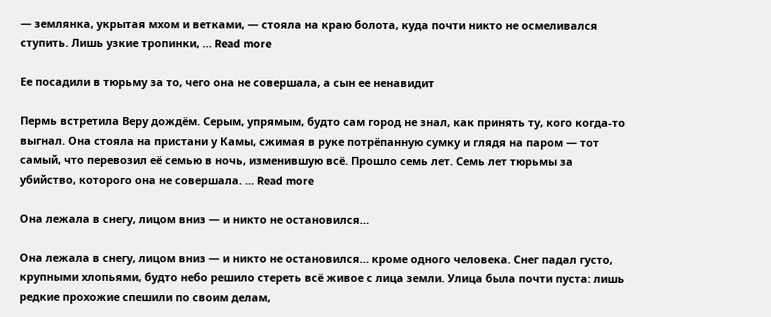— землянка, укрытая мхом и ветками, — стояла на краю болота, куда почти никто не осмеливался ступить. Лишь узкие тропинки, … Read more

Ее посадили в тюрьму за то, чего она не совершала, а сын ее ненавидит

Пермь встретила Веру дождём. Серым, упрямым, будто сам город не знал, как принять ту, кого когда-то выгнал. Она стояла на пристани у Камы, сжимая в руке потрёпанную сумку и глядя на паром — тот самый, что перевозил её семью в ночь, изменившую всё. Прошло семь лет. Семь лет тюрьмы за убийство, которого она не совершала. … Read more

Она лежала в снегу, лицом вниз — и никто не остановился…

Она лежала в снегу, лицом вниз — и никто не остановился… кроме одного человека. Снег падал густо, крупными хлопьями, будто небо решило стереть всё живое с лица земли. Улица была почти пуста: лишь редкие прохожие спешили по своим делам,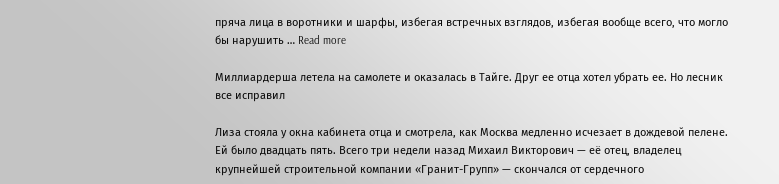пряча лица в воротники и шарфы, избегая встречных взглядов, избегая вообще всего, что могло бы нарушить … Read more

Миллиардерша летела на самолете и оказалась в Тайге. Друг ее отца хотел убрать ее. Но лесник все исправил

Лиза стояла у окна кабинета отца и смотрела, как Москва медленно исчезает в дождевой пелене. Ей было двадцать пять. Всего три недели назад Михаил Викторович — её отец, владелец крупнейшей строительной компании «Гранит-Групп» — скончался от сердечного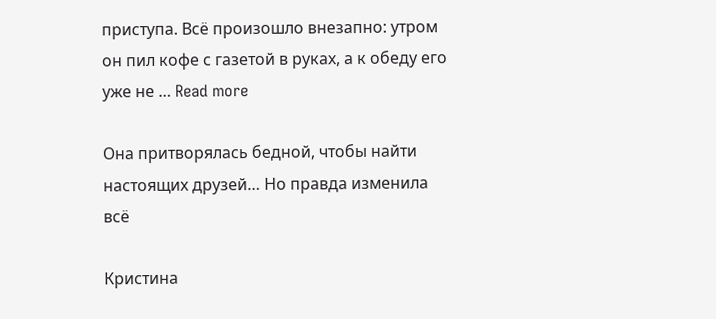приступа. Всё произошло внезапно: утром он пил кофе с газетой в руках, а к обеду его уже не … Read more

Она притворялась бедной, чтобы найти настоящих друзей… Но правда изменила всё

Кристина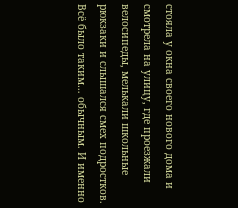стояла у окна своего нового дома и смотрела на улицу, где проезжали велосипеды, мелькали школьные рюкзаки и слышался смех подростков. Всё было таким… обычным. И именно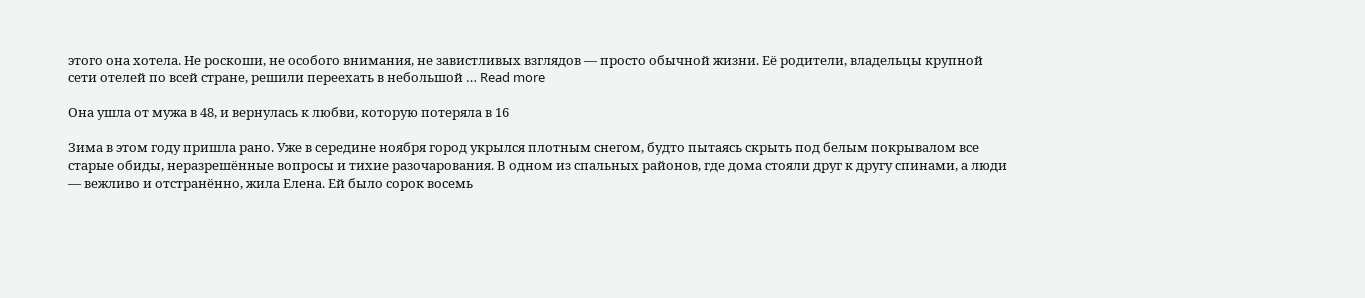этого она хотела. Не роскоши, не особого внимания, не завистливых взглядов — просто обычной жизни. Её родители, владельцы крупной сети отелей по всей стране, решили переехать в небольшой … Read more

Она ушла от мужа в 48, и вернулась к любви, которую потеряла в 16

Зима в этом году пришла рано. Уже в середине ноября город укрылся плотным снегом, будто пытаясь скрыть под белым покрывалом все старые обиды, неразрешённые вопросы и тихие разочарования. В одном из спальных районов, где дома стояли друг к другу спинами, а люди — вежливо и отстранённо, жила Елена. Ей было сорок восемь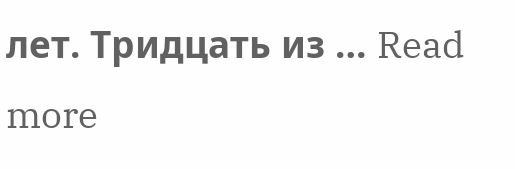лет. Тридцать из … Read more